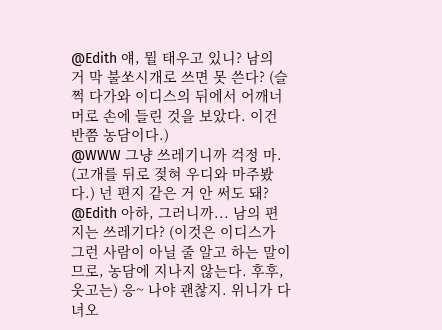@Edith 얘, 뭘 태우고 있니? 남의 거 막 불쏘시개로 쓰면 못 쓴다? (슬쩍 다가와 이디스의 뒤에서 어깨너머로 손에 들린 것을 보았다. 이건 반쯤 농담이다.)
@WWW 그냥 쓰레기니까 걱정 마. (고개를 뒤로 젖혀 우디와 마주봤다.) 넌 편지 같은 거 안 써도 돼?
@Edith 아하, 그러니까... 남의 편지는 쓰레기다? (이것은 이디스가 그런 사람이 아닐 줄 알고 하는 말이므로, 농담에 지나지 않는다. 후후, 웃고는) 응~ 나야 괜찮지. 위니가 다녀오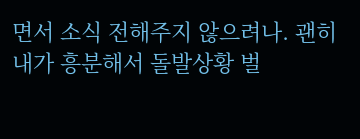면서 소식 전해주지 않으려나. 괜히 내가 흥분해서 돌발상황 벌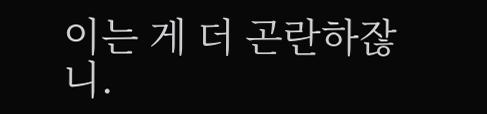이는 게 더 곤란하잖니.